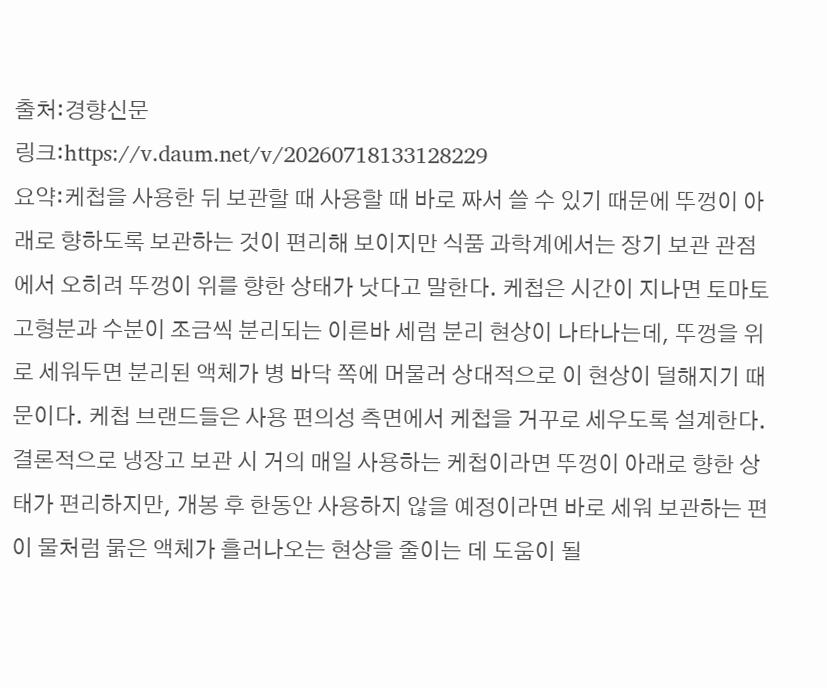출처:경향신문
링크:https://v.daum.net/v/20260718133128229
요약:케첩을 사용한 뒤 보관할 때 사용할 때 바로 짜서 쓸 수 있기 때문에 뚜껑이 아래로 향하도록 보관하는 것이 편리해 보이지만 식품 과학계에서는 장기 보관 관점에서 오히려 뚜껑이 위를 향한 상태가 낫다고 말한다. 케첩은 시간이 지나면 토마토 고형분과 수분이 조금씩 분리되는 이른바 세럼 분리 현상이 나타나는데, 뚜껑을 위로 세워두면 분리된 액체가 병 바닥 쪽에 머물러 상대적으로 이 현상이 덜해지기 때문이다. 케첩 브랜드들은 사용 편의성 측면에서 케첩을 거꾸로 세우도록 설계한다. 결론적으로 냉장고 보관 시 거의 매일 사용하는 케첩이라면 뚜껑이 아래로 향한 상태가 편리하지만, 개봉 후 한동안 사용하지 않을 예정이라면 바로 세워 보관하는 편이 물처럼 묽은 액체가 흘러나오는 현상을 줄이는 데 도움이 될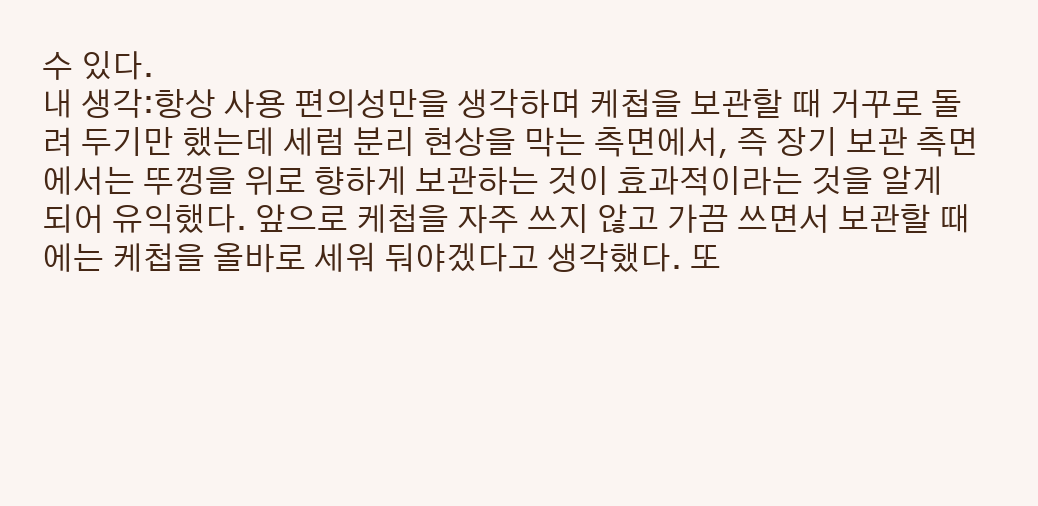수 있다.
내 생각:항상 사용 편의성만을 생각하며 케첩을 보관할 때 거꾸로 돌려 두기만 했는데 세럼 분리 현상을 막는 측면에서, 즉 장기 보관 측면에서는 뚜껑을 위로 향하게 보관하는 것이 효과적이라는 것을 알게 되어 유익했다. 앞으로 케첩을 자주 쓰지 않고 가끔 쓰면서 보관할 때에는 케첩을 올바로 세워 둬야겠다고 생각했다. 또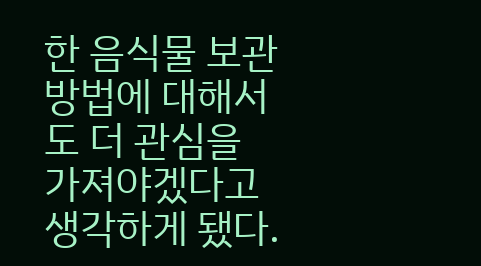한 음식물 보관 방법에 대해서도 더 관심을 가져야겠다고 생각하게 됐다.